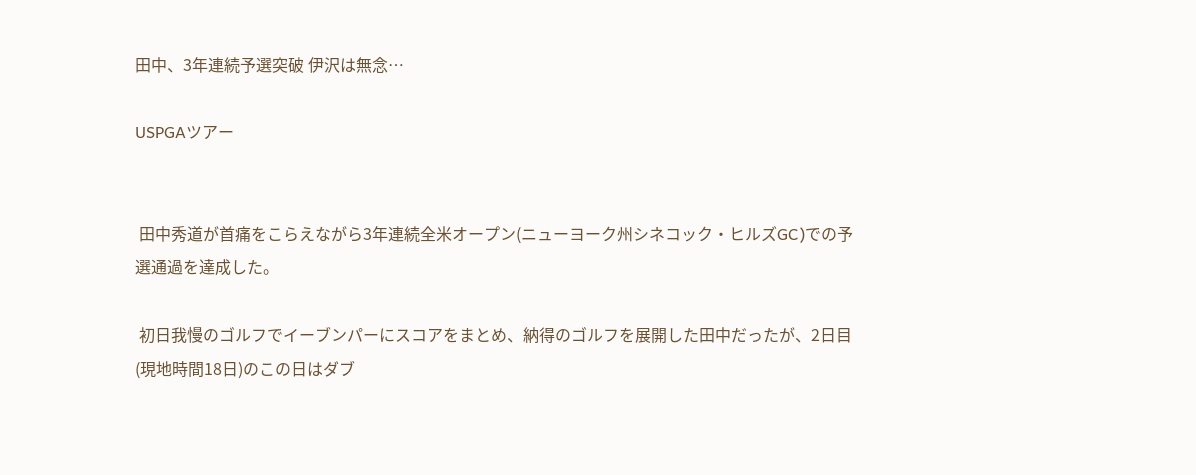田中、3年連続予選突破 伊沢は無念…

USPGAツアー


 田中秀道が首痛をこらえながら3年連続全米オープン(ニューヨーク州シネコック・ヒルズGC)での予選通過を達成した。

 初日我慢のゴルフでイーブンパーにスコアをまとめ、納得のゴルフを展開した田中だったが、2日目(現地時間18日)のこの日はダブ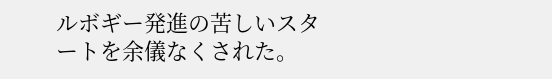ルボギー発進の苦しいスタートを余儀なくされた。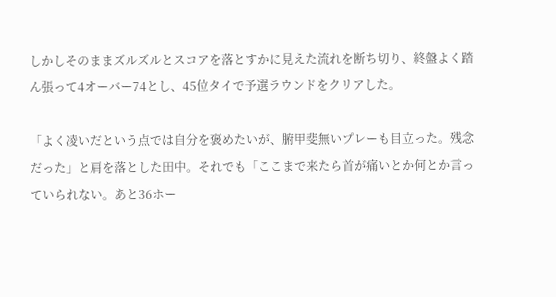しかしそのままズルズルとスコアを落とすかに見えた流れを断ち切り、終盤よく踏ん張って4オーバー74とし、45位タイで予選ラウンドをクリアした。

「よく凌いだという点では自分を褒めたいが、腑甲斐無いプレーも目立った。残念だった」と肩を落とした田中。それでも「ここまで来たら首が痛いとか何とか言っていられない。あと36ホー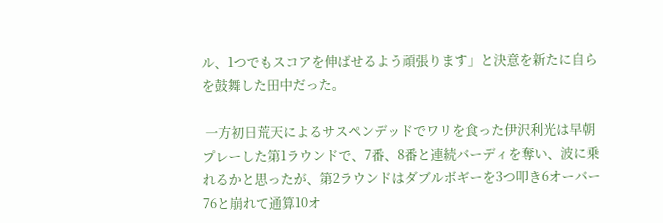ル、1つでもスコアを伸ばせるよう頑張ります」と決意を新たに自らを鼓舞した田中だった。

 一方初日荒天によるサスペンデッドでワリを食った伊沢利光は早朝プレーした第1ラウンドで、7番、8番と連続バーディを奪い、波に乗れるかと思ったが、第2ラウンドはダブルボギーを3つ叩き6オーバー76と崩れて通算10オ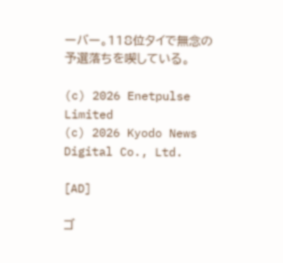ーバー。118位タイで無念の予選落ちを喫している。

(c) 2026 Enetpulse Limited
(c) 2026 Kyodo News Digital Co., Ltd.

[AD]

ゴ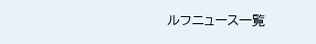ルフニュース一覧